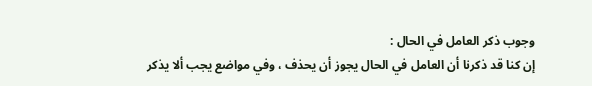وجوب ذكر العامل في الحال :
إن كنا قد ذكرنا أن العامل في الحال يجوز أن يحذف ، وفي مواضع يجب ألا يذكر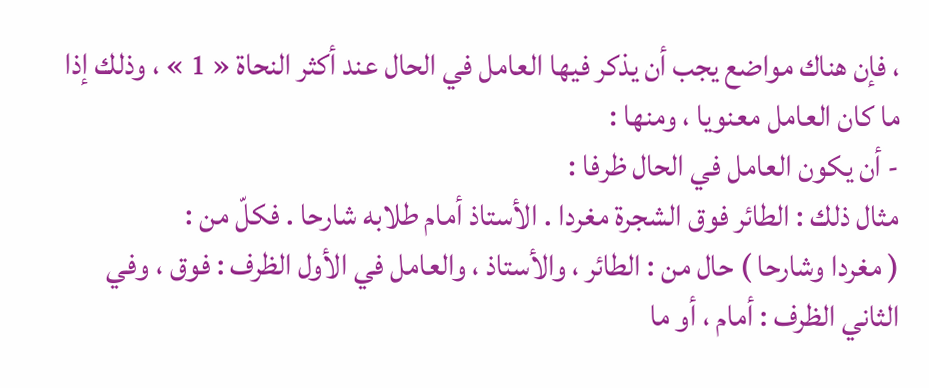، فإن هناك مواضع يجب أن يذكر فيها العامل في الحال عند أكثر النحاة « 1 » ، وذلك إذا ما كان العامل معنويا ، ومنها :
- أن يكون العامل في الحال ظرفا :
مثال ذلك : الطائر فوق الشجرة مغردا . الأستاذ أمام طلابه شارحا . فكلّ من :
( مغردا وشارحا ) حال من : الطائر ، والأستاذ ، والعامل في الأول الظرف : فوق ، وفي الثاني الظرف : أمام ، أو ما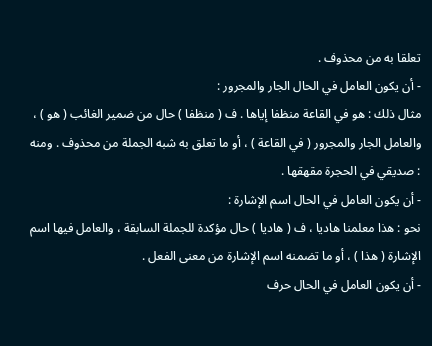تعلقا به من محذوف .
- أن يكون العامل في الحال الجار والمجرور :
مثال ذلك : هو في القاعة منظفا إياها . ف ( منظفا ) حال من ضمير الغائب ( هو ) ، والعامل الجار والمجرور ( في القاعة ) ، أو ما تعلق به شبه الجملة من محذوف . ومنه : صديقي في الحجرة مقهقها .
- أن يكون العامل في الحال اسم الإشارة :
نحو : هذا معلمنا هاديا ، ف ( هاديا ) حال مؤكدة للجملة السابقة ، والعامل فيها اسم الإشارة ( هذا ) ، أو ما تضمنه اسم الإشارة من معنى الفعل .
- أن يكون العامل في الحال حرف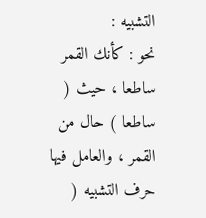التشبيه :
نحو : كأنك القمر ساطعا ، حيث ( ساطعا ) حال من القمر ، والعامل فيها حرف التشبيه (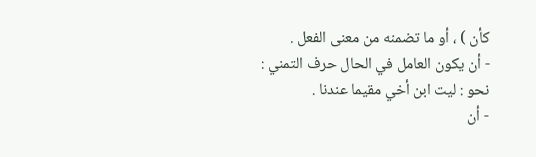كأن ) ، أو ما تضمنه من معنى الفعل .
- أن يكون العامل في الحال حرف التمني :
نحو : ليت ابن أخي مقيما عندنا .
- أن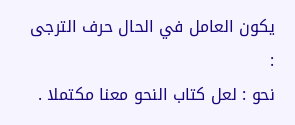يكون العامل في الحال حرف الترجى :
نحو : لعل كتاب النحو معنا مكتملا .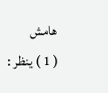هامش
( 1 ) ينظر :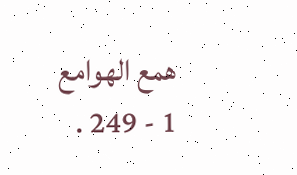همع الهوامع 1 - 249 .